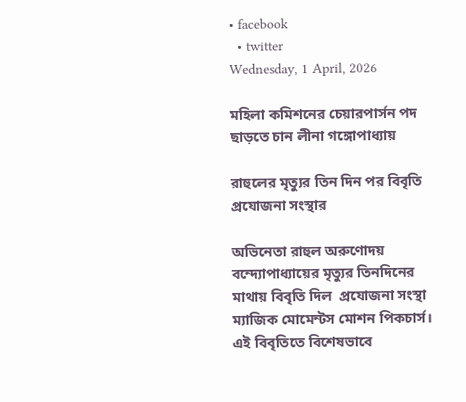• facebook
  • twitter
Wednesday, 1 April, 2026

মহিলা কমিশনের চেয়ারপার্সন পদ ছাড়তে চান লীনা গঙ্গোপাধ্যায়

রাহুলের মৃত্যুর তিন দিন পর বিবৃতি প্রযোজনা সংস্থার

অভিনেতা রাহুল অরুণোদয় বন্দ্যোপাধ্যায়ের মৃত্যুর তিনদিনের মাথায় বিবৃতি দিল  প্রযোজনা সংস্থা ম্যাজিক মোমেন্টস মোশন পিকচার্স। এই বিবৃতিতে বিশেষভাবে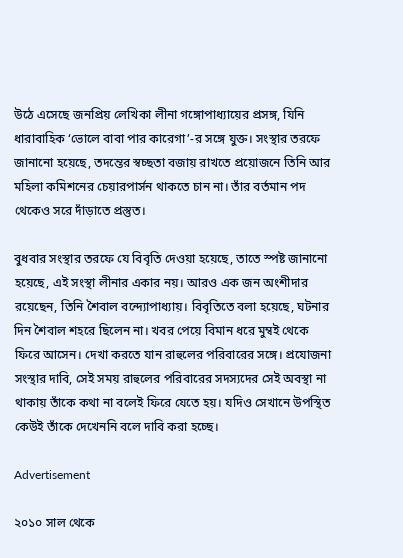উঠে এসেছে জনপ্রিয় লেখিকা লীনা গঙ্গোপাধ্যায়ের প্রসঙ্গ, যিনি ধারাবাহিক ‘ভোলে বাবা পার কারেগা’-র সঙ্গে যুক্ত। সংস্থার তরফে জানানো হয়েছে, তদন্তের স্বচ্ছতা বজায় রাখতে প্রয়োজনে তিনি আর মহিলা কমিশনের চেয়ারপার্সন থাকতে চান না। তাঁর বর্তমান পদ থেকেও সরে দাঁড়াতে প্রস্তুত।

বুধবার সংস্থার তরফে যে বিবৃতি দেওয়া হয়েছে, তাতে স্পষ্ট জানানো হয়েছে, এই সংস্থা লীনার একার নয়। আরও এক জন অংশীদার রয়েছেন, তিনি শৈবাল বন্দ্যোপাধ্যায়। বিবৃতিতে বলা হয়েছে, ঘটনার দিন শৈবাল শহরে ছিলেন না। খবর পেয়ে বিমান ধরে মুম্বই থেকে ফিরে আসেন। দেখা করতে যান রাহুলের পরিবারের সঙ্গে। প্রযোজনা সংস্থার দাবি, সেই সময় রাহুলের পরিবারের সদস্যদের সেই অবস্থা না থাকায় তাঁকে কথা না বলেই ফিরে যেতে হয়। যদিও সেখানে উপস্থিত কেউই তাঁকে দেখেননি বলে দাবি করা হচ্ছে।

Advertisement

২০১০ সাল থেকে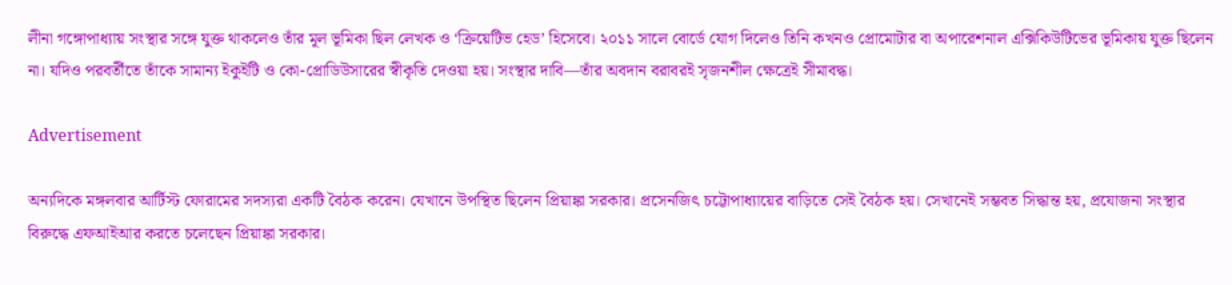লীনা গঙ্গোপাধ্যায় সংস্থার সঙ্গে যুক্ত থাকলেও তাঁর মূল ভূমিকা ছিল লেখক ও ‘ক্রিয়েটিভ হেড’ হিসেবে। ২০১১ সালে বোর্ডে যোগ দিলেও তিনি কখনও প্রোমোটার বা অপারেশনাল এক্সিকিউটিভের ভূমিকায় যুক্ত ছিলেন না। যদিও পরবর্তীতে তাঁকে সামান্য ইকুইটি ও কো-প্রোডিউসারের স্বীকৃতি দেওয়া হয়। সংস্থার দাবি—তাঁর অবদান বরাবরই সৃজনশীল ক্ষেত্রেই সীমাবদ্ধ।

Advertisement

অন্যদিকে মঙ্গলবার আর্টিস্ট ফোরামের সদস্যরা একটি বৈঠক করেন। যেখানে উপস্থিত ছিলেন প্রিয়াঙ্কা সরকার। প্রসেনজিৎ চট্টোপাধ্যায়ের বাড়িতে সেই বৈঠক হয়। সেখানেই সম্ভবত সিদ্ধান্ত হয়, প্রযোজনা সংস্থার বিরুদ্ধে এফআইআর করতে চলেছেন প্রিয়াঙ্কা সরকার।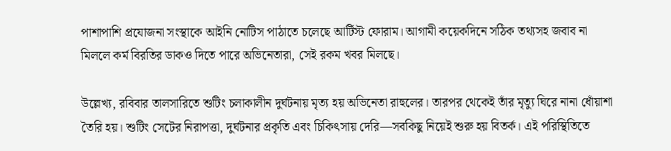পাশাপাশি প্রযোজনা সংস্থাকে আইনি নোটিস পাঠাতে চলেছে আর্টিস্ট ফোরাম। আগামী কয়েকদিনে সঠিক তথ্যসহ জবাব না মিললে কর্ম বিরতির ডাকও দিতে পারে অভিনেতারা, সেই রকম খবর মিলছে।

উল্লেখ্য, রবিবার তালসারিতে শুটিং চলাকালীন দুর্ঘটনায় মৃত্য হয় অভিনেতা রাহুলের। তারপর থেকেই তাঁর মৃত্যু ঘিরে নানা ধোঁয়াশা তৈরি হয়। শুটিং সেটের নিরাপত্তা, দুর্ঘটনার প্রকৃতি এবং চিকিৎসায় দেরি—সবকিছু নিয়েই শুরু হয় বিতর্ক। এই পরিস্থিতিতে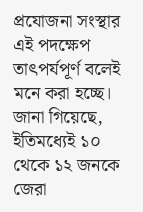প্রযোজনা সংস্থার এই পদক্ষেপ তাৎপর্যপূর্ণ বলেই মনে করা হচ্ছে। জানা গিয়েছে, ইতিমধ্যেই ১০ থেকে ১২ জনকে জেরা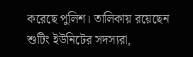করেছে পুলিশ। তালিকায় রয়েছেন শুটিং ইউনিটের সদস্যরা,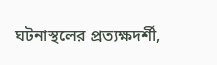ঘটনাস্থলের প্রত্যক্ষদর্শী,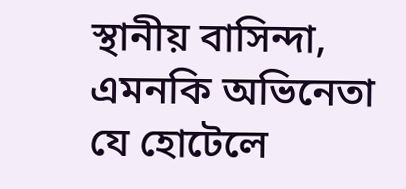স্থানীয় বাসিন্দা, এমনকি অভিনেতা যে হোটেলে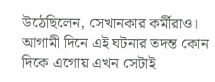উঠেছিলেন, সেখানকার কর্মীরাও। আগামী দিনে এই ঘটনার তদন্ত কোন দিকে এগোয় এখন সেটাই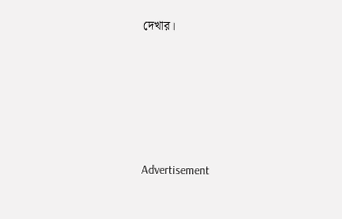দেখার।





Advertisement